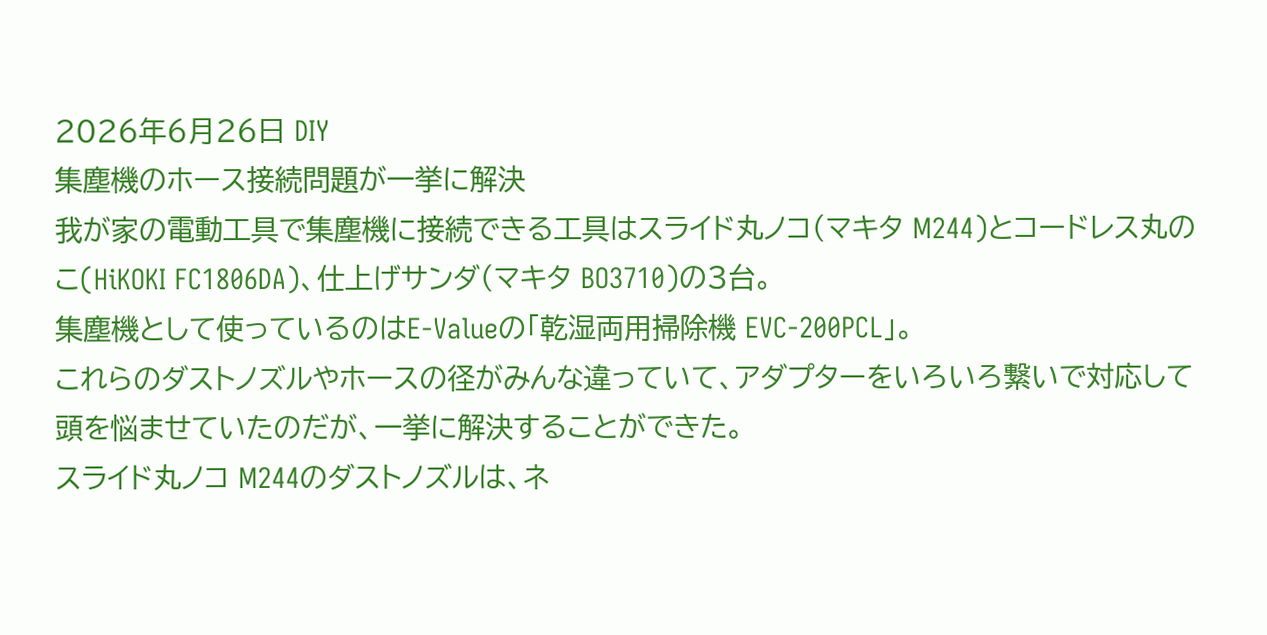2026年6月26日 DIY
集塵機のホース接続問題が一挙に解決
我が家の電動工具で集塵機に接続できる工具はスライド丸ノコ(マキタ M244)とコードレス丸のこ(HiKOKI FC1806DA)、仕上げサンダ(マキタ BO3710)の3台。
集塵機として使っているのはE-Valueの「乾湿両用掃除機 EVC-200PCL」。
これらのダストノズルやホースの径がみんな違っていて、アダプターをいろいろ繋いで対応して頭を悩ませていたのだが、一挙に解決することができた。
スライド丸ノコ M244のダストノズルは、ネ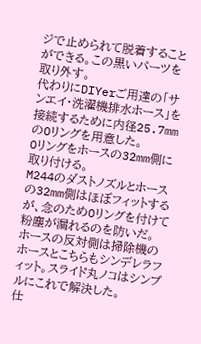ジで止められて脱着することができる。この黒いパーツを取り外す。
代わりにDIYerご用達の「サンエイ・洗濯機排水ホース」を接続するために内径25.7mmのOリングを用意した。
Oリングをホースの32mm側に取り付ける。
M244のダストノズルとホースの32mm側はほぼフィットするが、念のためOリングを付けて粉塵が漏れるのを防いだ。
ホースの反対側は掃除機のホースとこちらもシンデレラフィット。スライド丸ノコはシンプルにこれで解決した。
仕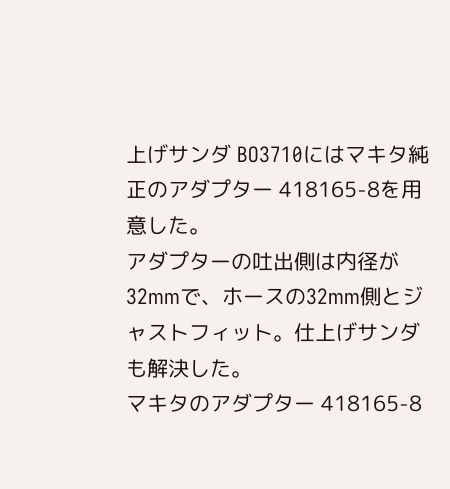上げサンダ BO3710にはマキタ純正のアダプター 418165-8を用意した。
アダプターの吐出側は内径が32mmで、ホースの32mm側とジャストフィット。仕上げサンダも解決した。
マキタのアダプター 418165-8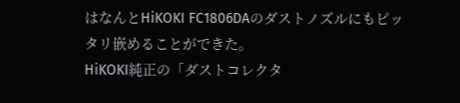はなんとHiKOKI FC1806DAのダストノズルにもピッタリ嵌めることができた。
HiKOKI純正の「ダストコレクタ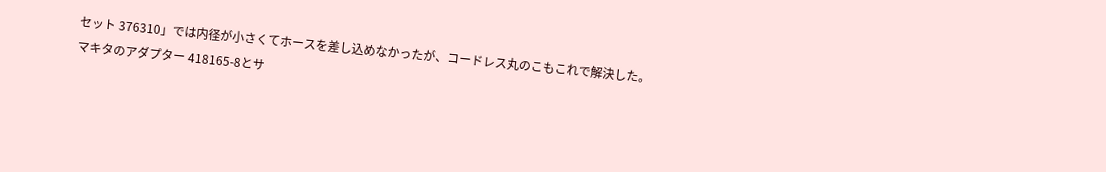セット 376310」では内径が小さくてホースを差し込めなかったが、コードレス丸のこもこれで解決した。
マキタのアダプター 418165-8とサ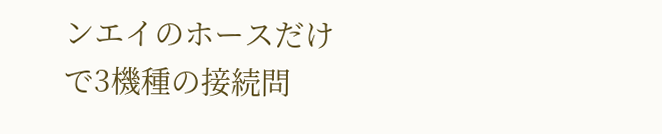ンエイのホースだけで3機種の接続問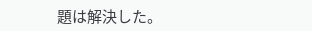題は解決した。